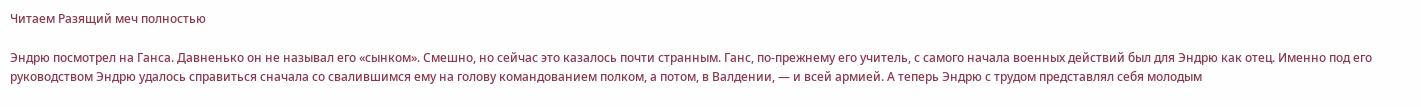Читаем Разящий меч полностью

Эндрю посмотрел на Ганса. Давненько он не называл его «сынком». Смешно, но сейчас это казалось почти странным. Ганс, по-прежнему его учитель, с самого начала военных действий был для Эндрю как отец. Именно под его руководством Эндрю удалось справиться сначала со свалившимся ему на голову командованием полком, а потом, в Валдении, — и всей армией. А теперь Эндрю с трудом представлял себя молодым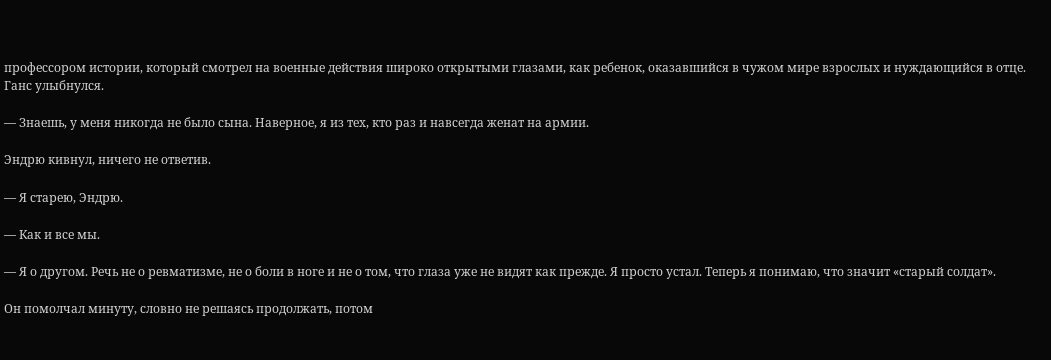профессором истории, который смотрел на военные действия широко открытыми глазами, как ребенок, оказавшийся в чужом мире взрослых и нуждающийся в отце. Ганс улыбнулся.

— Знаешь, у меня никогда не было сына. Наверное, я из тех, кто раз и навсегда женат на армии.

Эндрю кивнул, ничего не ответив.

— Я старею, Эндрю.

— Как и все мы.

— Я о другом. Речь не о ревматизме, не о боли в ноге и не о том, что глаза уже не видят как прежде. Я просто устал. Теперь я понимаю, что значит «старый солдат».

Он помолчал минуту, словно не решаясь продолжать, потом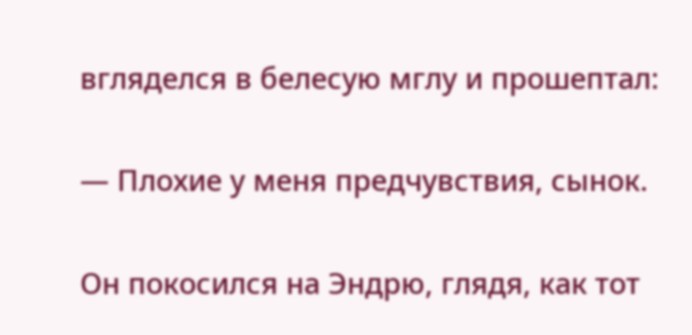вгляделся в белесую мглу и прошептал:

— Плохие у меня предчувствия, сынок.

Он покосился на Эндрю, глядя, как тот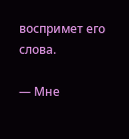воспримет его слова.

— Мне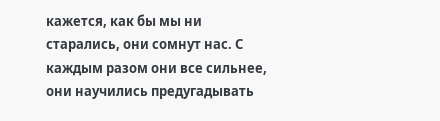кажется, как бы мы ни старались, они сомнут нас. С каждым разом они все сильнее, они научились предугадывать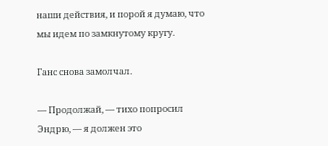наши действия, и порой я думаю, что мы идем по замкнутому кругу.

Ганс снова замолчал.

— Продолжай, — тихо попросил Эндрю, — я должен это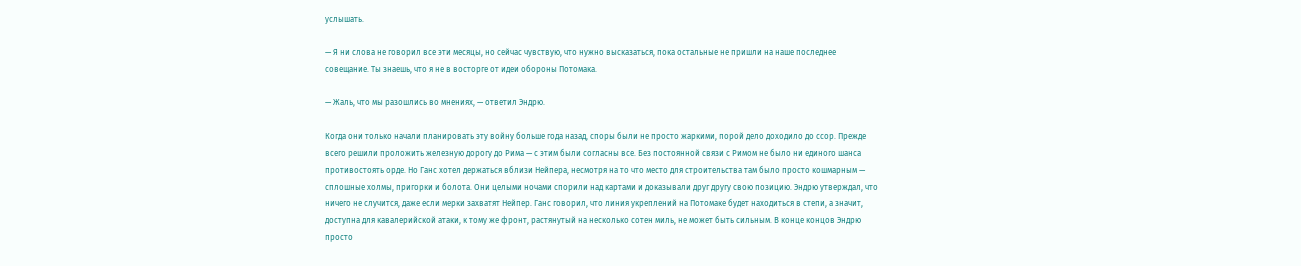услышать.

— Я ни слова не говорил все эти месяцы, но сейчас чувствую, что нужно высказаться, пока остальные не пришли на наше последнее совещание. Ты знаешь, что я не в восторге от идеи обороны Потомака.

— Жаль, что мы разошлись во мнениях, — ответил Эндрю.

Когда они только начали планировать эту войну больше года назад, споры были не просто жаркими, порой дело доходило до ссор. Прежде всего решили проложить железную дорогу до Рима — с этим были согласны все. Без постоянной связи с Римом не было ни единого шанса противостоять орде. Но Ганс хотел держаться вблизи Нейпера, несмотря на то что место для строительства там было просто кошмарным — сплошные холмы, пригорки и болота. Они целыми ночами спорили над картами и доказывали друг другу свою позицию. Эндрю утверждал, что ничего не случится, даже если мерки захватят Нейпер. Ганс говорил, что линия укреплений на Потомаке будет находиться в степи, а значит, доступна для кавалерийской атаки, к тому же фронт, растянутый на несколько сотен миль, не может быть сильным. В конце концов Эндрю просто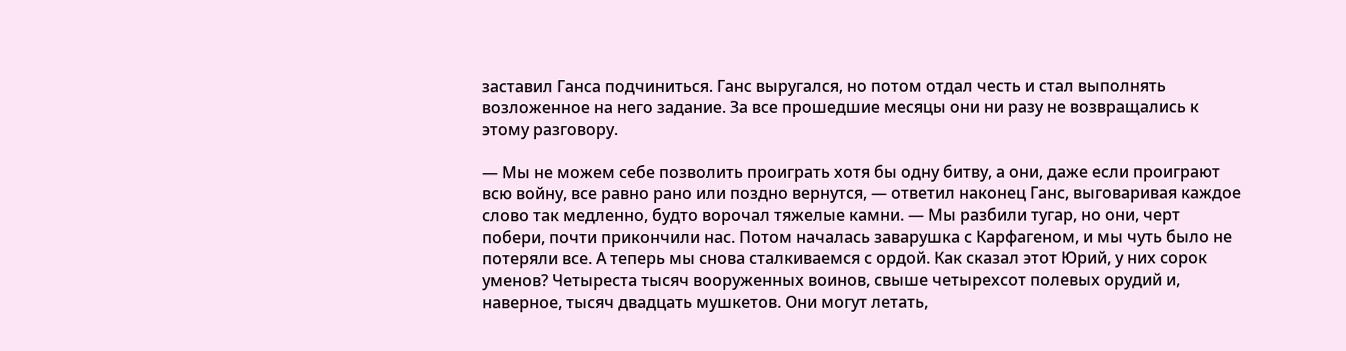заставил Ганса подчиниться. Ганс выругался, но потом отдал честь и стал выполнять возложенное на него задание. За все прошедшие месяцы они ни разу не возвращались к этому разговору.

— Мы не можем себе позволить проиграть хотя бы одну битву, а они, даже если проиграют всю войну, все равно рано или поздно вернутся, — ответил наконец Ганс, выговаривая каждое слово так медленно, будто ворочал тяжелые камни. — Мы разбили тугар, но они, черт побери, почти прикончили нас. Потом началась заварушка с Карфагеном, и мы чуть было не потеряли все. А теперь мы снова сталкиваемся с ордой. Как сказал этот Юрий, у них сорок уменов? Четыреста тысяч вооруженных воинов, свыше четырехсот полевых орудий и, наверное, тысяч двадцать мушкетов. Они могут летать,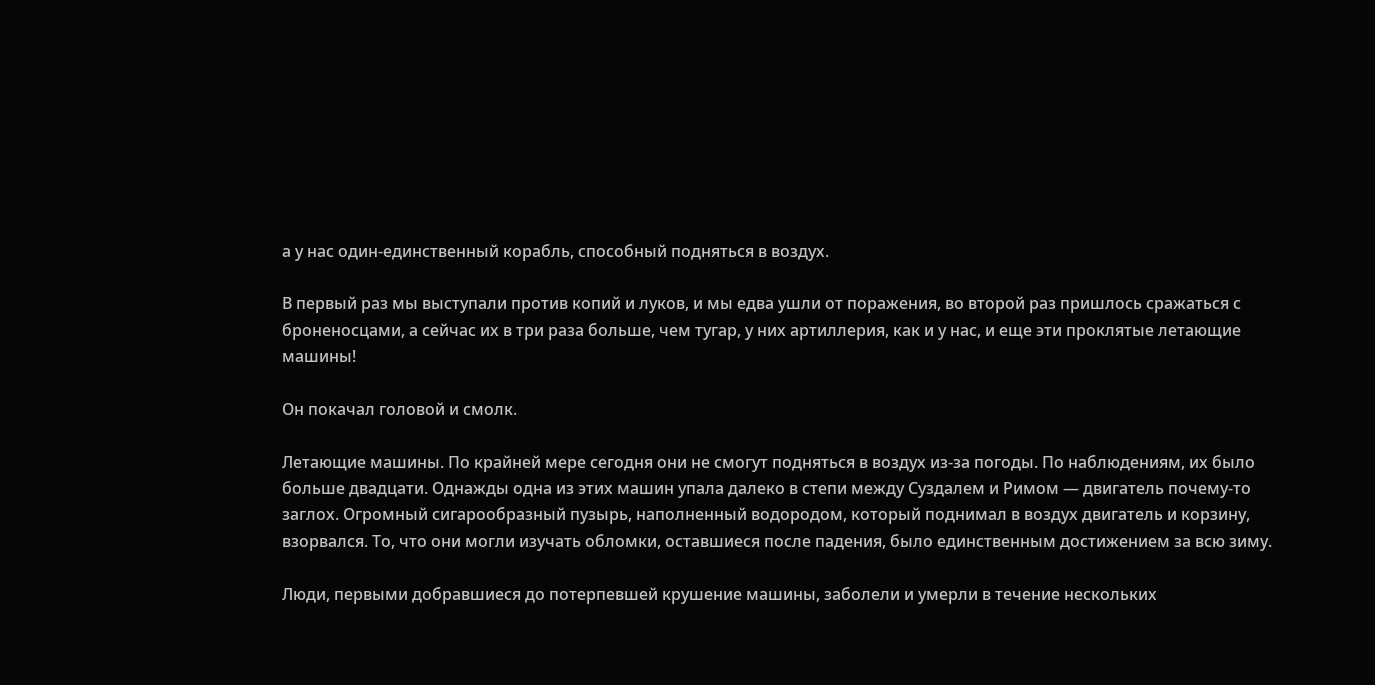а у нас один-единственный корабль, способный подняться в воздух.

В первый раз мы выступали против копий и луков, и мы едва ушли от поражения, во второй раз пришлось сражаться с броненосцами, а сейчас их в три раза больше, чем тугар, у них артиллерия, как и у нас, и еще эти проклятые летающие машины!

Он покачал головой и смолк.

Летающие машины. По крайней мере сегодня они не смогут подняться в воздух из-за погоды. По наблюдениям, их было больше двадцати. Однажды одна из этих машин упала далеко в степи между Суздалем и Римом — двигатель почему-то заглох. Огромный сигарообразный пузырь, наполненный водородом, который поднимал в воздух двигатель и корзину, взорвался. То, что они могли изучать обломки, оставшиеся после падения, было единственным достижением за всю зиму.

Люди, первыми добравшиеся до потерпевшей крушение машины, заболели и умерли в течение нескольких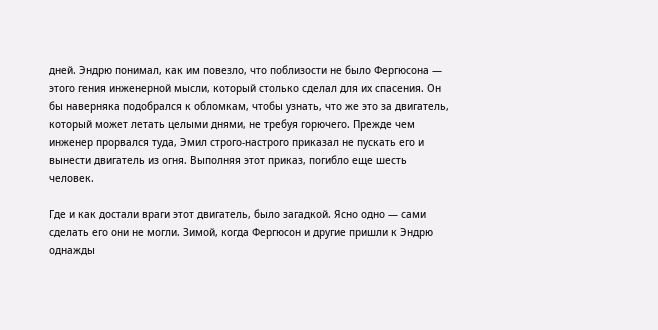дней. Эндрю понимал, как им повезло, что поблизости не было Фергюсона — этого гения инженерной мысли, который столько сделал для их спасения. Он бы наверняка подобрался к обломкам, чтобы узнать, что же это за двигатель, который может летать целыми днями, не требуя горючего. Прежде чем инженер прорвался туда, Эмил строго-настрого приказал не пускать его и вынести двигатель из огня. Выполняя этот приказ, погибло еще шесть человек.

Где и как достали враги этот двигатель, было загадкой. Ясно одно — сами сделать его они не могли. Зимой, когда Фергюсон и другие пришли к Эндрю однажды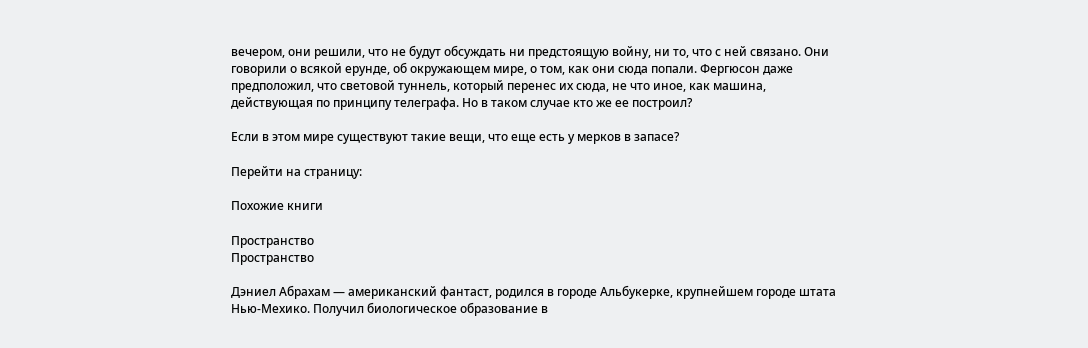вечером, они решили, что не будут обсуждать ни предстоящую войну, ни то, что с ней связано. Они говорили о всякой ерунде, об окружающем мире, о том, как они сюда попали. Фергюсон даже предположил, что световой туннель, который перенес их сюда, не что иное, как машина, действующая по принципу телеграфа. Но в таком случае кто же ее построил?

Если в этом мире существуют такие вещи, что еще есть у мерков в запасе?

Перейти на страницу:

Похожие книги

Пространство
Пространство

Дэниел Абрахам — американский фантаст, родился в городе Альбукерке, крупнейшем городе штата Нью-Мехико. Получил биологическое образование в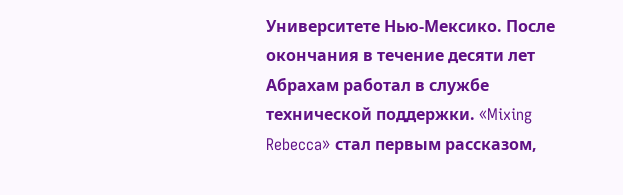Университете Нью-Мексико. После окончания в течение десяти лет Абрахам работал в службе технической поддержки. «Mixing Rebecca» стал первым рассказом,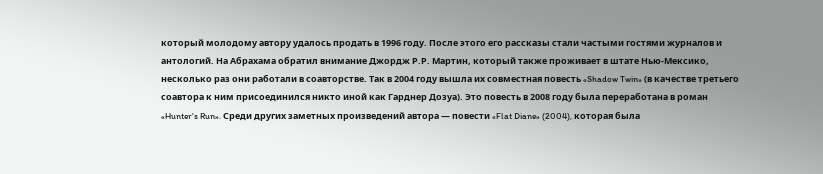который молодому автору удалось продать в 1996 году. После этого его рассказы стали частыми гостями журналов и антологий. На Абрахама обратил внимание Джордж Р.Р. Мартин, который также проживает в штате Нью-Мексико, несколько раз они работали в соавторстве. Так в 2004 году вышла их совместная повесть «Shadow Twin» (в качестве третьего соавтора к ним присоединился никто иной как Гарднер Дозуа). Это повесть в 2008 году была переработана в роман «Hunter's Run». Среди других заметных произведений автора — повести «Flat Diane» (2004), которая была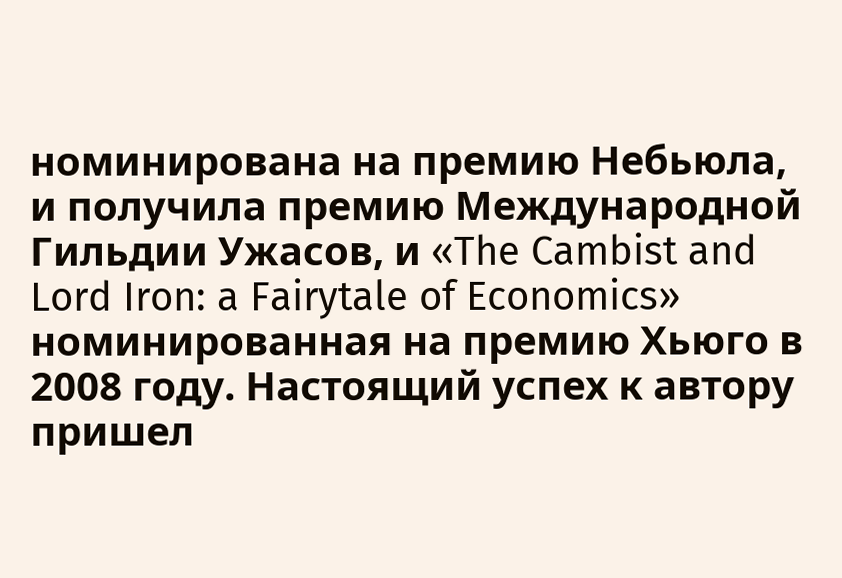номинирована на премию Небьюла, и получила премию Международной Гильдии Ужасов, и «The Cambist and Lord Iron: a Fairytale of Economics» номинированная на премию Хьюго в 2008 году. Настоящий успех к автору пришел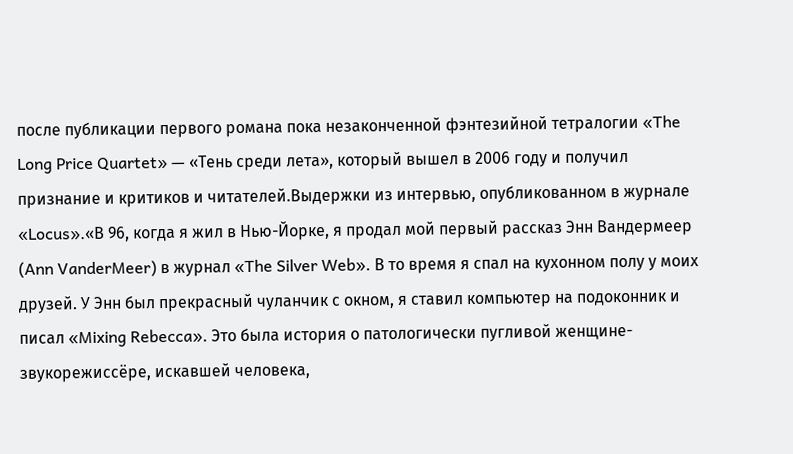после публикации первого романа пока незаконченной фэнтезийной тетралогии «The Long Price Quartet» — «Тень среди лета», который вышел в 2006 году и получил признание и критиков и читателей.Выдержки из интервью, опубликованном в журнале «Locus».«В 96, когда я жил в Нью-Йорке, я продал мой первый рассказ Энн Вандермеер (Ann VanderMeer) в журнал «The Silver Web». В то время я спал на кухонном полу у моих друзей. У Энн был прекрасный чуланчик с окном, я ставил компьютер на подоконник и писал «Mixing Rebecca». Это была история о патологически пугливой женщине-звукорежиссёре, искавшей человека,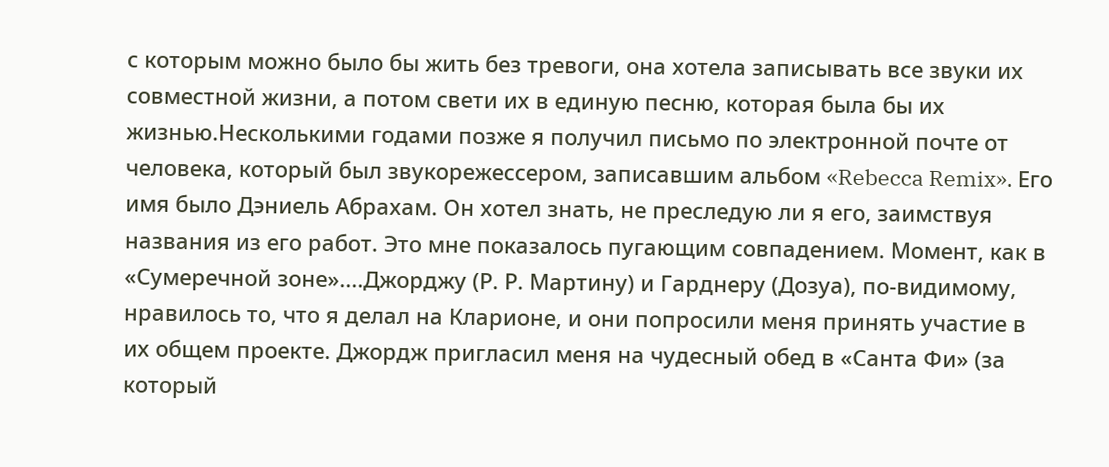с которым можно было бы жить без тревоги, она хотела записывать все звуки их совместной жизни, а потом свети их в единую песню, которая была бы их жизнью.Несколькими годами позже я получил письмо по электронной почте от человека, который был звукорежессером, записавшим альбом «Rebecca Remix». Его имя было Дэниель Абрахам. Он хотел знать, не преследую ли я его, заимствуя названия из его работ. Это мне показалось пугающим совпадением. Момент, как в «Сумеречной зоне»....Джорджу (Р. Р. Мартину) и Гарднеру (Дозуа), по-видимому, нравилось то, что я делал на Кларионе, и они попросили меня принять участие в их общем проекте. Джордж пригласил меня на чудесный обед в «Санта Фи» (за который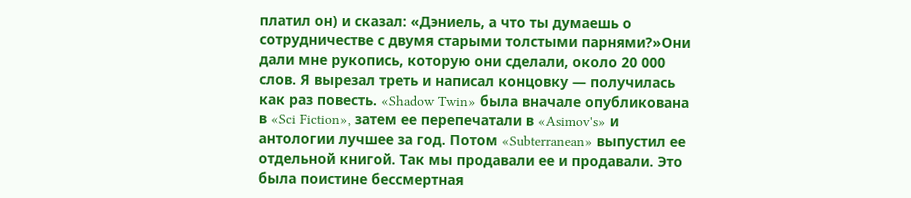платил он) и сказал: «Дэниель, а что ты думаешь о сотрудничестве с двумя старыми толстыми парнями?»Они дали мне рукопись, которую они сделали, около 20 000 слов. Я вырезал треть и написал концовку — получилась как раз повесть. «Shadow Twin» была вначале опубликована в «Sci Fiction», затем ее перепечатали в «Asimov's» и антологии лучшее за год. Потом «Subterranean» выпустил ее отдельной книгой. Так мы продавали ее и продавали. Это была поистине бессмертная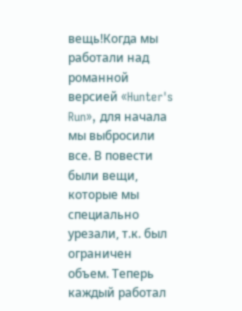вещь!Когда мы работали над романной версией «Hunter's Run», для начала мы выбросили все. В повести были вещи, которые мы специально урезали, т.к. был ограничен объем. Теперь каждый работал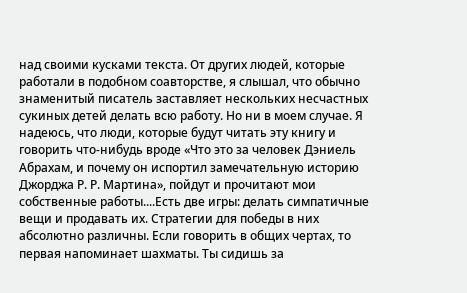над своими кусками текста. От других людей, которые работали в подобном соавторстве, я слышал, что обычно знаменитый писатель заставляет нескольких несчастных сукиных детей делать всю работу. Но ни в моем случае. Я надеюсь, что люди, которые будут читать эту книгу и говорить что-нибудь вроде «Что это за человек Дэниель Абрахам, и почему он испортил замечательную историю Джорджа Р. Р. Мартина», пойдут и прочитают мои собственные работы....Есть две игры: делать симпатичные вещи и продавать их. Стратегии для победы в них абсолютно различны. Если говорить в общих чертах, то первая напоминает шахматы. Ты сидишь за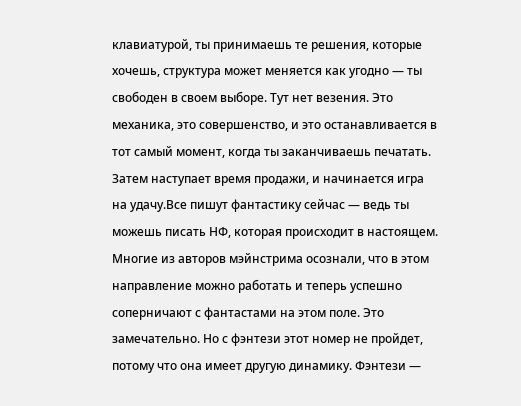клавиатурой, ты принимаешь те решения, которые хочешь, структура может меняется как угодно — ты свободен в своем выборе. Тут нет везения. Это механика, это совершенство, и это останавливается в тот самый момент, когда ты заканчиваешь печатать. Затем наступает время продажи, и начинается игра на удачу.Все пишут фантастику сейчас — ведь ты можешь писать НФ, которая происходит в настоящем. Многие из авторов мэйнстрима осознали, что в этом направление можно работать и теперь успешно соперничают с фантастами на этом поле. Это замечательно. Но с фэнтези этот номер не пройдет, потому что она имеет другую динамику. Фэнтези —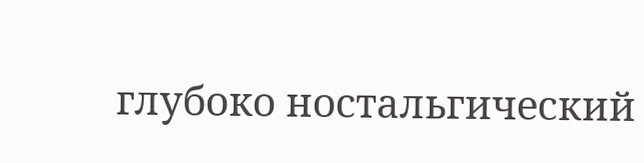глубоко ностальгический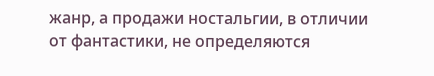жанр, а продажи ностальгии, в отличии от фантастики, не определяются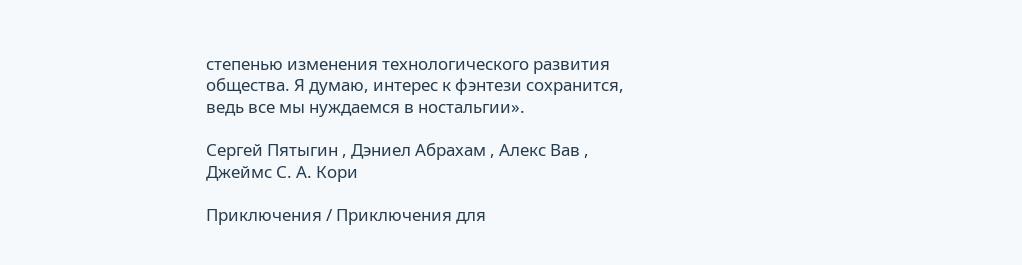степенью изменения технологического развития общества. Я думаю, интерес к фэнтези сохранится, ведь все мы нуждаемся в ностальгии».

Сергей Пятыгин , Дэниел Абрахам , Алекс Вав , Джеймс С. А. Кори

Приключения / Приключения для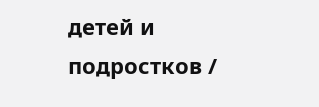детей и подростков /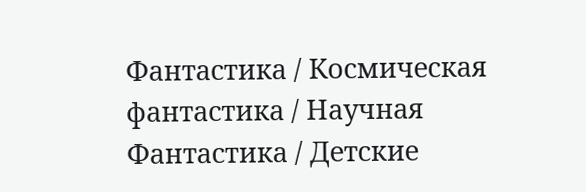Фантастика / Космическая фантастика / Научная Фантастика / Детские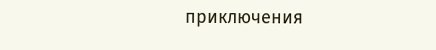приключения